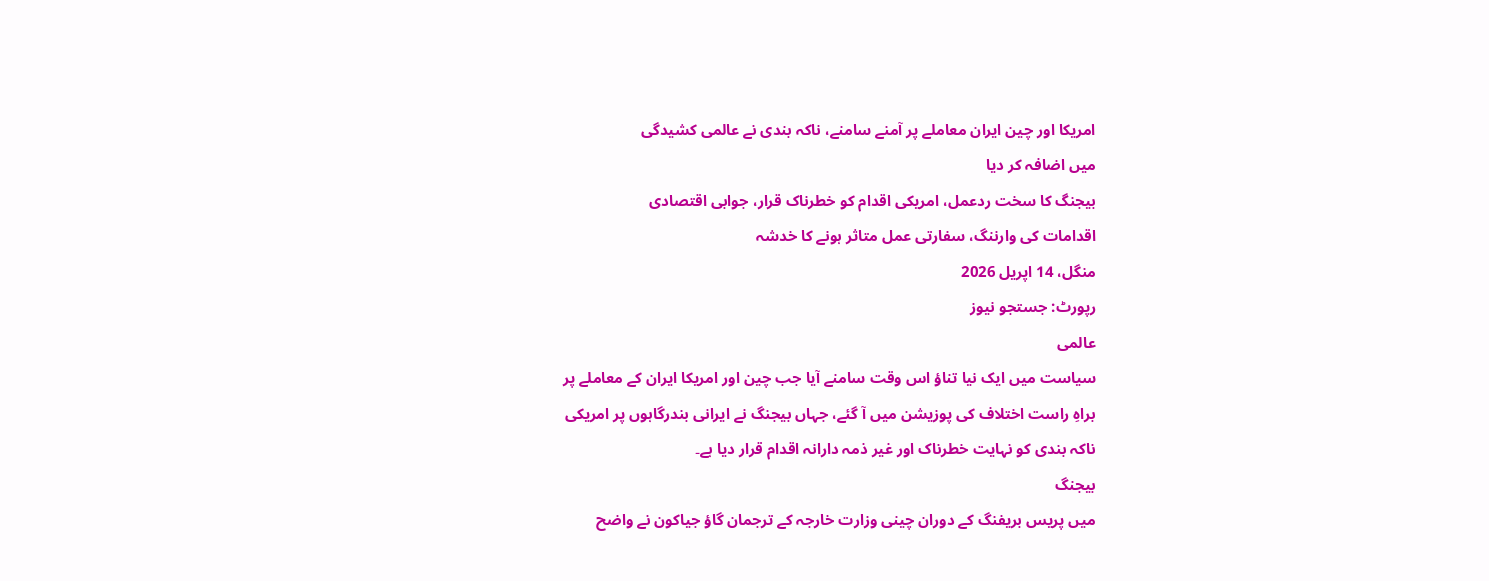امریکا اور چین ایران معاملے پر آمنے سامنے، ناکہ بندی نے عالمی کشیدگی
میں اضافہ کر دیا
بیجنگ کا سخت ردعمل، امریکی اقدام کو خطرناک قرار، جوابی اقتصادی
اقدامات کی وارننگ، سفارتی عمل متاثر ہونے کا خدشہ
منگل، 14 اپریل 2026
رپورٹ: جستجو نیوز
عالمی
سیاست میں ایک نیا تناؤ اس وقت سامنے آیا جب چین اور امریکا ایران کے معاملے پر
براہِ راست اختلاف کی پوزیشن میں آ گئے، جہاں بیجنگ نے ایرانی بندرگاہوں پر امریکی
ناکہ بندی کو نہایت خطرناک اور غیر ذمہ دارانہ اقدام قرار دیا ہے۔
بیجنگ
میں پریس بریفنگ کے دوران چینی وزارت خارجہ کے ترجمان گاؤ جیاکون نے واضح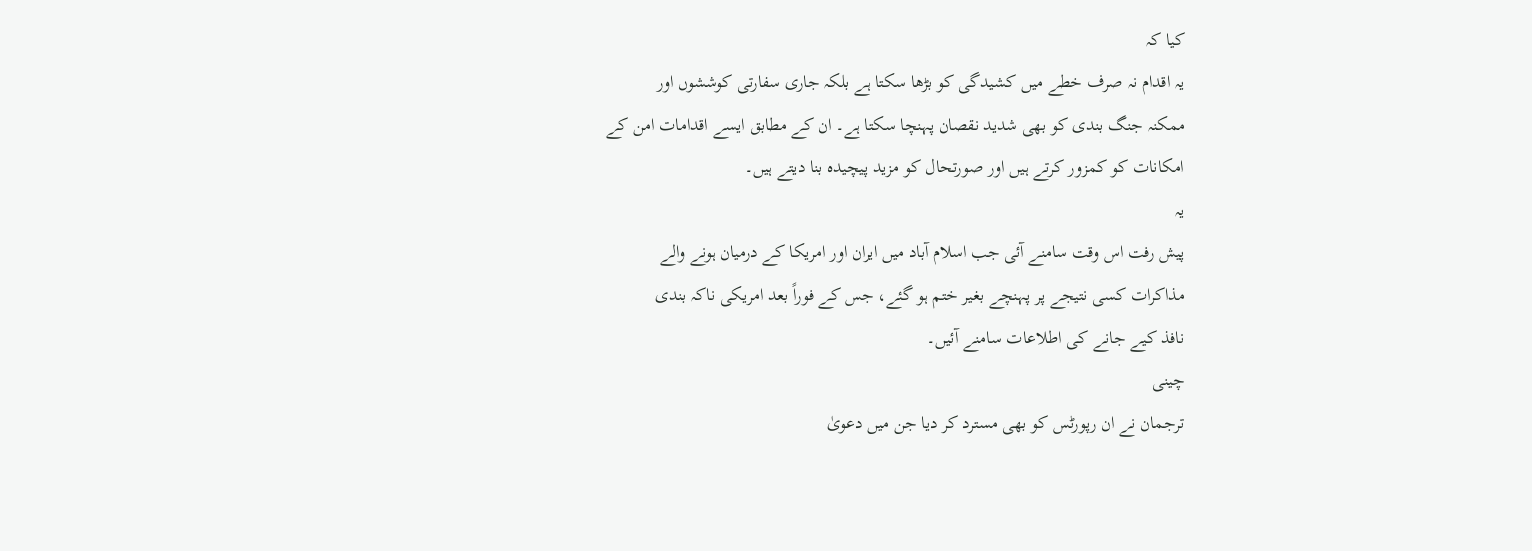کیا کہ
یہ اقدام نہ صرف خطے میں کشیدگی کو بڑھا سکتا ہے بلکہ جاری سفارتی کوششوں اور
ممکنہ جنگ بندی کو بھی شدید نقصان پہنچا سکتا ہے۔ ان کے مطابق ایسے اقدامات امن کے
امکانات کو کمزور کرتے ہیں اور صورتحال کو مزید پیچیدہ بنا دیتے ہیں۔
یہ
پیش رفت اس وقت سامنے آئی جب اسلام آباد میں ایران اور امریکا کے درمیان ہونے والے
مذاکرات کسی نتیجے پر پہنچے بغیر ختم ہو گئے، جس کے فوراً بعد امریکی ناکہ بندی
نافذ کیے جانے کی اطلاعات سامنے آئیں۔
چینی
ترجمان نے ان رپورٹس کو بھی مسترد کر دیا جن میں دعویٰ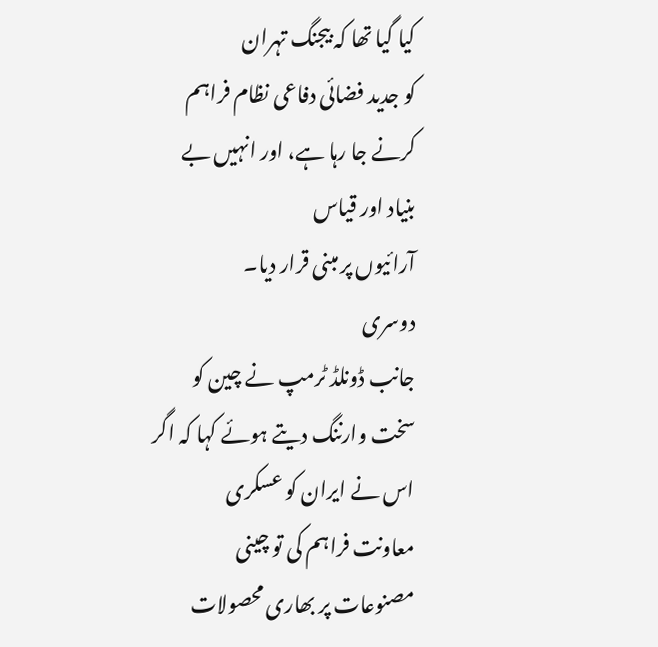کیا گیا تھا کہ بیجنگ تہران
کو جدید فضائی دفاعی نظام فراہم کرنے جا رہا ہے، اور انہیں بے بنیاد اور قیاس
آرائیوں پر مبنی قرار دیا۔
دوسری
جانب ڈونلڈ ٹرمپ نے چین کو سخت وارننگ دیتے ہوئے کہا کہ اگر اس نے ایران کو عسکری
معاونت فراہم کی تو چینی مصنوعات پر بھاری محصولات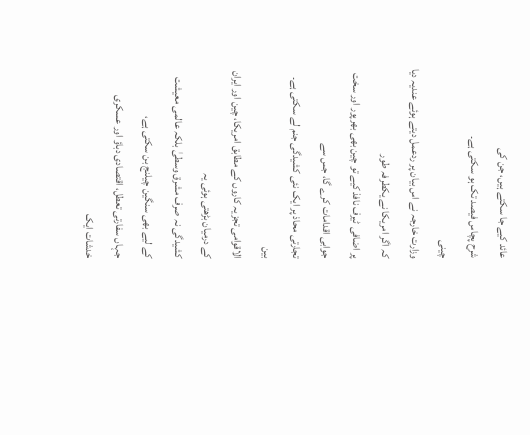عائد کیے جا سکتے ہیں، جن کی
شرح پچاس فیصد تک ہو سکتی ہے۔
چینی
وزارت خارجہ نے اس بیان پر ردعمل دیتے ہوئے عندیہ دیا کہ اگر امریکا نے یکطرفہ طور
پر اضافی ٹیرف نافذ کیے تو چین بھی بھرپور اور سخت جوابی اقدامات کرے گا، جس سے
تجارتی محاذ پر ایک نئی کشیدگی جنم لے سکتی ہے۔
بین
الاقوامی تجزیہ کاروں کے مطابق امریکا، چین اور ایران کے درمیان بڑھتی ہوئی یہ
کشیدگی نہ صرف مشرق وسطیٰ بلکہ عالمی معیشت کے لیے بھی سنگین چیلنج بن سکتی ہے،
جہاں سفارتی تعطل، اقتصادی دباؤ اور عسکری خدشات ایک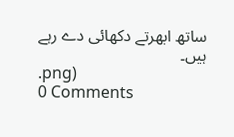ساتھ ابھرتے دکھائی دے رہے
ہیں۔
.png)
0 Comments